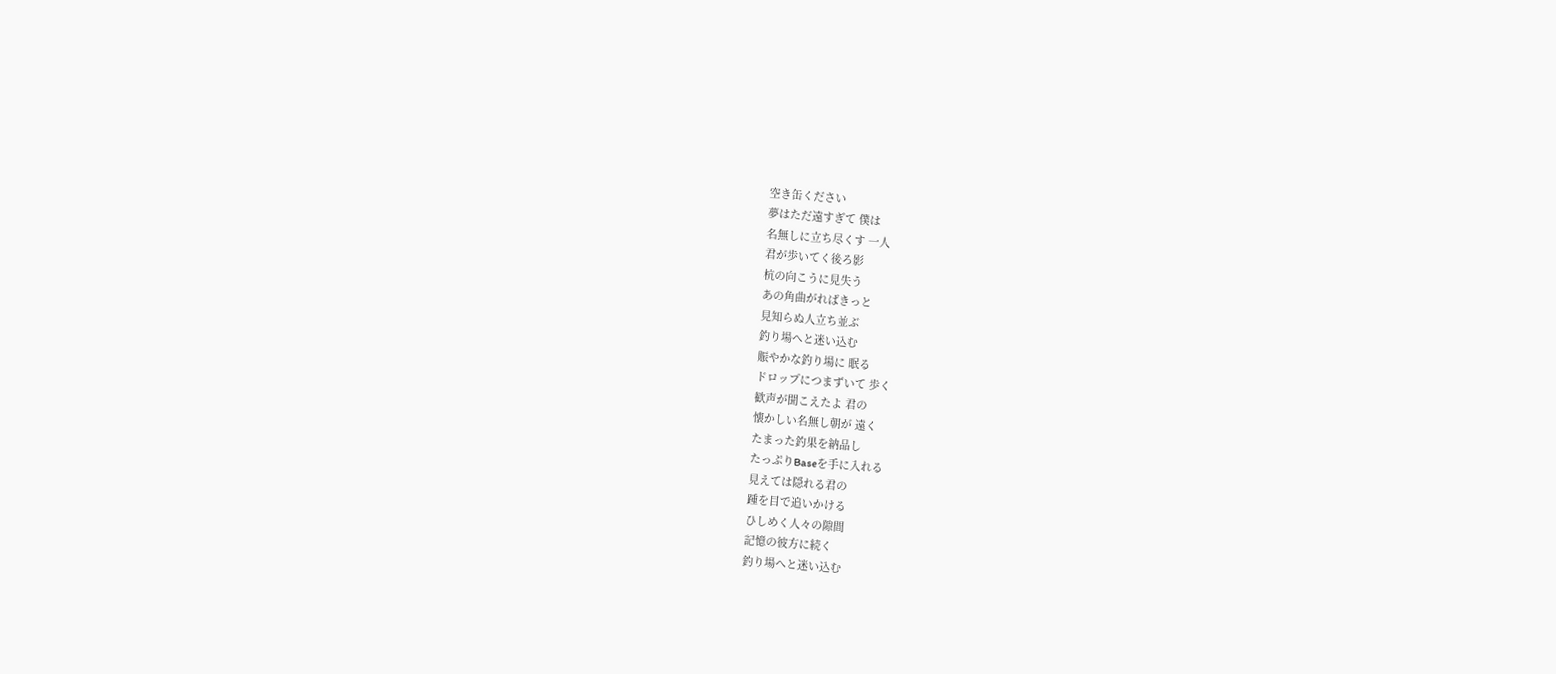空き缶ください
夢はただ遠すぎて 僕は
名無しに立ち尽くす 一人
君が歩いてく後ろ影
杭の向こうに見失う
あの角曲がればきっと
見知らぬ人立ち並ぶ
釣り場へと迷い込む
賑やかな釣り場に 眠る
ドロップにつまずいて 歩く
歓声が聞こえたよ 君の
懐かしい名無し朝が 遠く
たまった釣果を納品し
たっぷりBaseを手に入れる
見えては隠れる君の
踵を目で追いかける
ひしめく人々の隙間
記憶の彼方に続く
釣り場へと迷い込む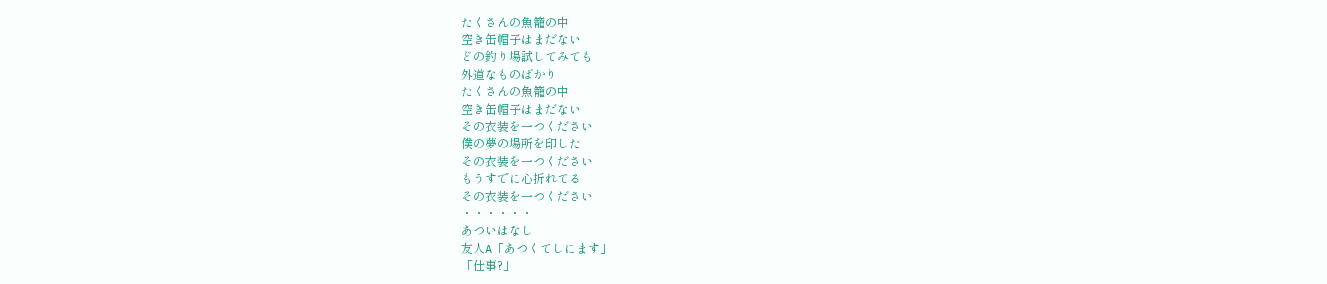たくさんの魚籠の中
空き缶帽子はまだない
どの釣り場試してみても
外道なものばかり
たくさんの魚籠の中
空き缶帽子はまだない
その衣装を一つください
僕の夢の場所を印した
その衣装を一つください
もうすでに心折れてる
その衣装を一つください
・・・・・・
あついはなし
友人A「あつくてしにます」
「仕事?」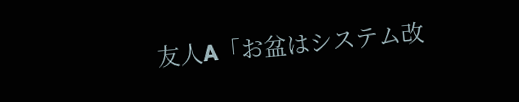友人A「お盆はシステム改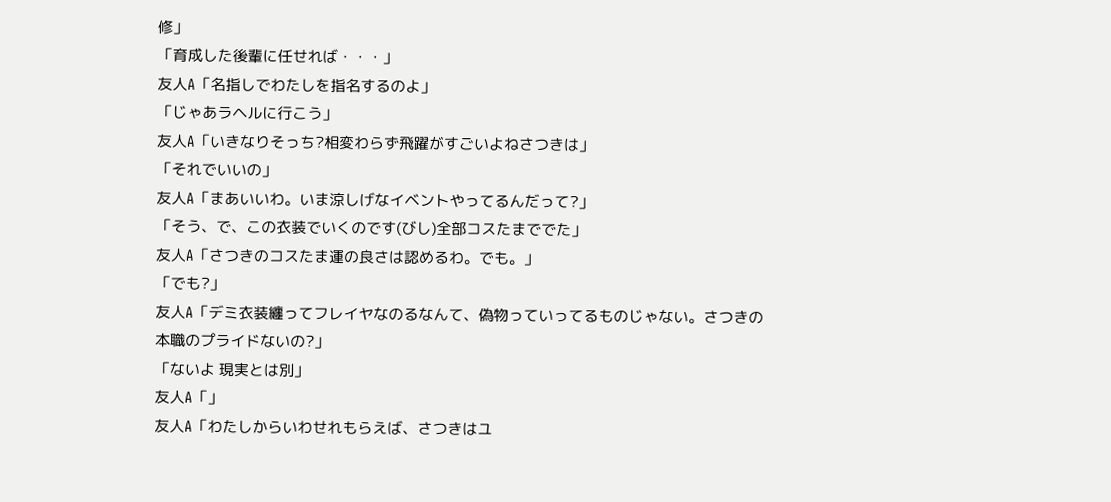修」
「育成した後輩に任せれば・・・」
友人A「名指しでわたしを指名するのよ」
「じゃあラヘルに行こう」
友人A「いきなりそっち?相変わらず飛躍がすごいよねさつきは」
「それでいいの」
友人A「まあいいわ。いま涼しげなイベントやってるんだって?」
「そう、で、この衣装でいくのです(びし)全部コスたまででた」
友人A「さつきのコスたま運の良さは認めるわ。でも。」
「でも?」
友人A「デミ衣装纏ってフレイヤなのるなんて、偽物っていってるものじゃない。さつきの本職のプライドないの?」
「ないよ 現実とは別」
友人A「」
友人A「わたしからいわせれもらえば、さつきはユ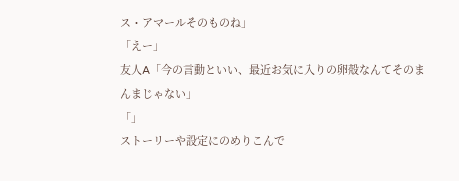ス・アマールそのものね」
「えー」
友人A「今の言動といい、最近お気に入りの卵殻なんてそのまんまじゃない」
「」
ストーリーや設定にのめりこんで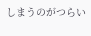しまうのがつらい